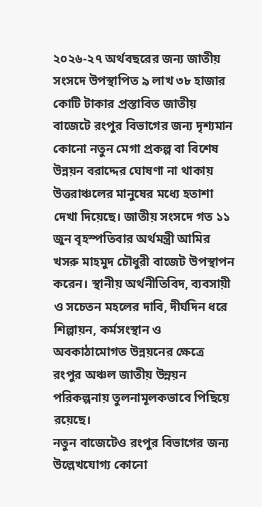২০২৬-২৭ অর্থবছরের জন্য জাতীয় সংসদে উপস্থাপিত ৯ লাখ ৩৮ হাজার কোটি টাকার প্রস্তাবিত জাতীয় বাজেটে রংপুর বিভাগের জন্য দৃশ্যমান কোনো নতুন মেগা প্রকল্প বা বিশেষ উন্নয়ন বরাদ্দের ঘোষণা না থাকায় উত্তরাঞ্চলের মানুষের মধ্যে হতাশা দেখা দিয়েছে। জাতীয় সংসদে গত ১১ জুন বৃহস্পতিবার অর্থমন্ত্রী আমির খসরু মাহমুদ চৌধুরী বাজেট উপস্থাপন করেন। স্থানীয় অর্থনীতিবিদ, ব্যবসায়ী ও সচেতন মহলের দাবি, দীর্ঘদিন ধরে শিল্পায়ন, কর্মসংস্থান ও অবকাঠামোগত উন্নয়নের ক্ষেত্রে রংপুর অঞ্চল জাতীয় উন্নয়ন পরিকল্পনায় তুলনামূলকভাবে পিছিয়ে রয়েছে।
নতুন বাজেটেও রংপুর বিভাগের জন্য উল্লেখযোগ্য কোনো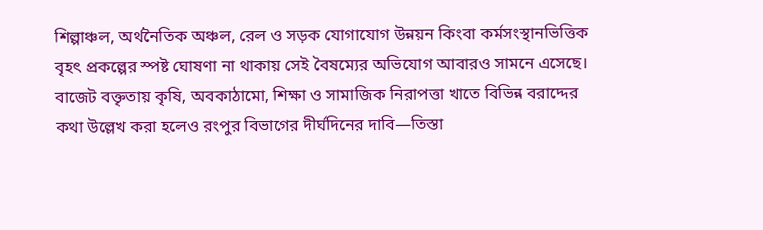শিল্পাঞ্চল, অর্থনৈতিক অঞ্চল, রেল ও সড়ক যোগাযোগ উন্নয়ন কিংবা কর্মসংস্থানভিত্তিক বৃহৎ প্রকল্পের স্পষ্ট ঘোষণা না থাকায় সেই বৈষম্যের অভিযোগ আবারও সামনে এসেছে। বাজেট বক্তৃতায় কৃষি, অবকাঠামো, শিক্ষা ও সামাজিক নিরাপত্তা খাতে বিভিন্ন বরাদ্দের কথা উল্লেখ করা হলেও রংপুর বিভাগের দীর্ঘদিনের দাবি—তিস্তা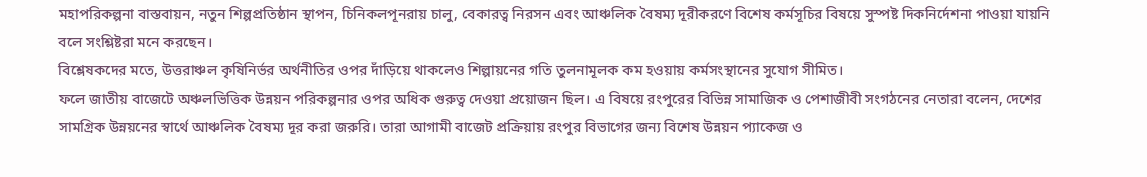মহাপরিকল্পনা বাস্তবায়ন, নতুন শিল্পপ্রতিষ্ঠান স্থাপন, চিনিকলপূনরায় চালু, বেকারত্ব নিরসন এবং আঞ্চলিক বৈষম্য দূরীকরণে বিশেষ কর্মসূচির বিষয়ে সুস্পষ্ট দিকনির্দেশনা পাওয়া যায়নি বলে সংশ্লিষ্টরা মনে করছেন।
বিশ্লেষকদের মতে, উত্তরাঞ্চল কৃষিনির্ভর অর্থনীতির ওপর দাঁড়িয়ে থাকলেও শিল্পায়নের গতি তুলনামূলক কম হওয়ায় কর্মসংস্থানের সুযোগ সীমিত।
ফলে জাতীয় বাজেটে অঞ্চলভিত্তিক উন্নয়ন পরিকল্পনার ওপর অধিক গুরুত্ব দেওয়া প্রয়োজন ছিল। এ বিষয়ে রংপুরের বিভিন্ন সামাজিক ও পেশাজীবী সংগঠনের নেতারা বলেন, দেশের সামগ্রিক উন্নয়নের স্বার্থে আঞ্চলিক বৈষম্য দূর করা জরুরি। তারা আগামী বাজেট প্রক্রিয়ায় রংপুর বিভাগের জন্য বিশেষ উন্নয়ন প্যাকেজ ও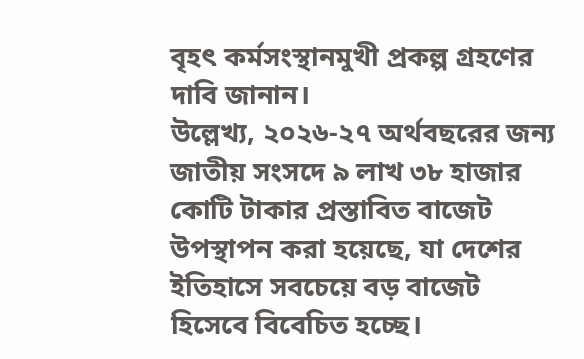বৃহৎ কর্মসংস্থানমুখী প্রকল্প গ্রহণের দাবি জানান।
উল্লেখ্য, ২০২৬-২৭ অর্থবছরের জন্য জাতীয় সংসদে ৯ লাখ ৩৮ হাজার কোটি টাকার প্রস্তাবিত বাজেট উপস্থাপন করা হয়েছে, যা দেশের ইতিহাসে সবচেয়ে বড় বাজেট হিসেবে বিবেচিত হচ্ছে।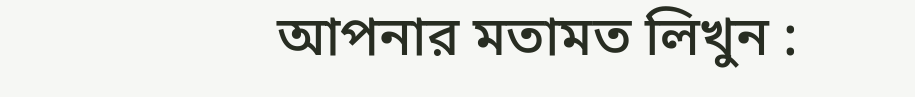আপনার মতামত লিখুন :